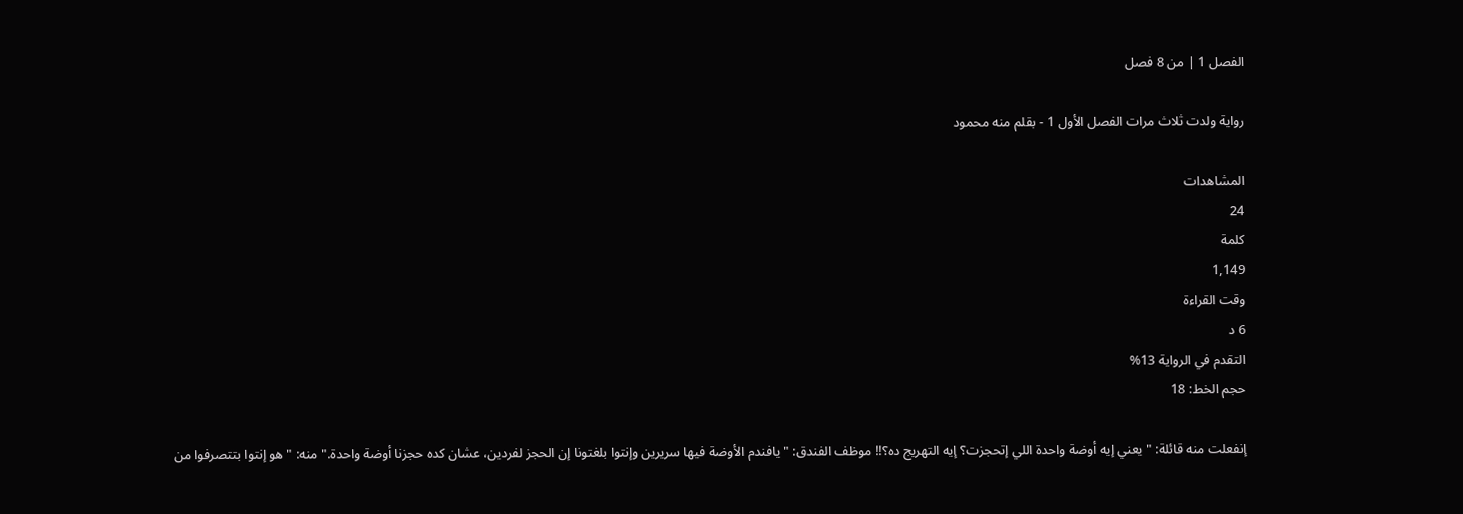الفصل 1 | من 8 فصل

رواية ولدت ثلاث مرات الفصل الأول 1 - بقلم منه محمود

المشاهدات
24
كلمة
1,149
وقت القراءة
6 د
التقدم في الرواية 13%
حجم الخط: 18

إنفعلت منه قائلة: "يعني إيه أوضة واحدة اللي إتحجزت؟ إيه التهريج ده؟!! موظف الفندق: "يافندم الأوضة فيها سريرين وإنتوا بلغتونا إن الحجز لفردين، عشان كده حجزنا أوضة واحدة." منه: "هو إنتوا بتتصرفوا من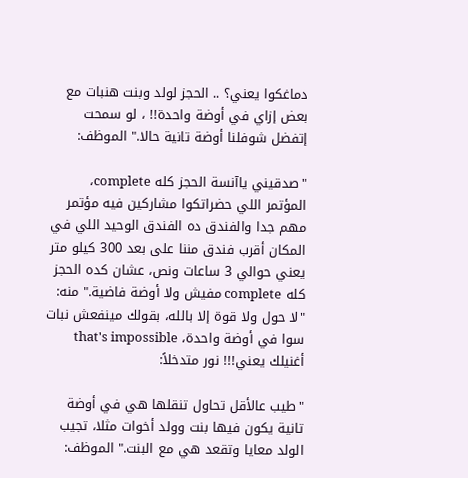دماغكوا يعني؟ .. الحجز لولد وبنت هنبات مع بعض إزاي في أوضة واحدة!! ، لو سمحت إتفضل شوفلنا أوضة تانية حالا." الموظف:

"صدقيني ياآنسة الحجز كله complete، المؤتمر اللي حضراتكوا مشاركين فيه مؤتمر مهم جدا والفندق ده الفندق الوحيد اللي في المكان أقرب فندق مننا على بعد 300 كيلو متر يعني حوالي 3 ساعات ونص، عشان كده الحجز كله complete مفيش ولا أوضة فاضية." منه: "لا حول ولا قوة إلا بالله، بقولك مينفعش نبات سوا في أوضة واحدة، that's impossible أغنيلك يعني!!! نور متدخلاً:

"طيب عالأقل تحاول تنقلها هي في أوضة تانية يكون فيها بنت وولد أخوات مثلا، تجيب الولد معايا وتقعد هي مع البنت." الموظف: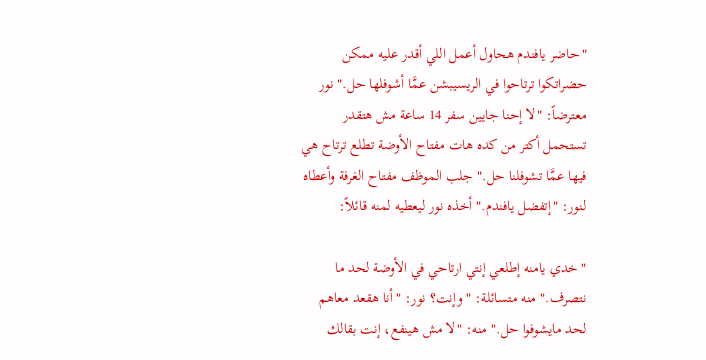"حاضر يافندم هحاول أعمل اللي أقدر عليه ممكن حضراتكوا ترتاحوا في الريسيبشن عمَّا أشوفلها حل." نور معترضاً: "لا إحنا جايين سفر 14 ساعة مش هتقدر تستحمل أكتر من كده هات مفتاح الأوضة تطلع ترتاح هي فيها عمَّا تشوفلنا حل." جلب الموظف مفتاح الغرفة وأعطاه لنور: "إتفضل يافندم." أخذه نور ليعطيه لمنه قائلاً:

"خدي يامنه إطلعي إنتي ارتاحي في الأوضة لحد ما نتصرف." منه متسائلة: "وإنت؟ نور: "أنا هقعد معاهم لحد مايشوفوا حل." منه: "لا مش هينفع، إنت بقالك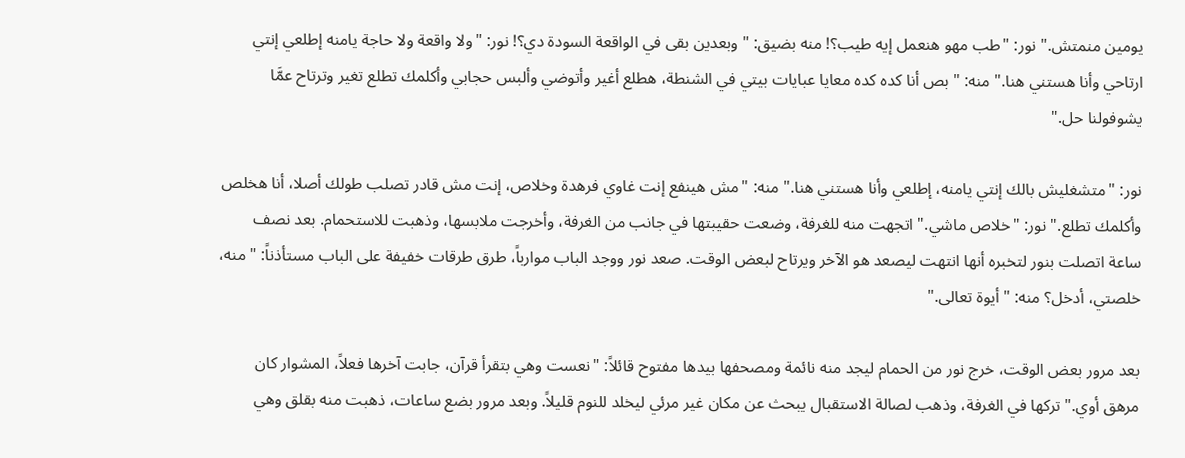يومين منمتش." نور: "طب مهو هنعمل إيه طيب؟! منه بضيق: "وبعدين بقى في الواقعة السودة دي؟! نور: "ولا واقعة ولا حاجة يامنه إطلعي إنتي ارتاحي وأنا هستني هنا." منه: "بص أنا كده كده معايا عبايات بيتي في الشنطة، هطلع أغير وأتوضي وألبس حجابي وأكلمك تطلع تغير وترتاح عمَّا يشوفولنا حل."

نور: "متشغليش بالك إنتي يامنه، إطلعي وأنا هستني هنا." منه: "مش هينفع إنت غاوي فرهدة وخلاص، إنت مش قادر تصلب طولك أصلا، أنا هخلص وأكلمك تطلع." نور: "خلاص ماشي." اتجهت منه للغرفة، وضعت حقيبتها في جانب من الغرفة، وأخرجت ملابسها، وذهبت للاستحمام. بعد نصف ساعة اتصلت بنور لتخبره أنها انتهت ليصعد هو الآخر ويرتاح لبعض الوقت. صعد نور ووجد الباب موارباً، طرق طرقات خفيفة على الباب مستأذناً: "منه، خلصتي، أدخل؟ منه: "أيوة تعالى."

بعد مرور بعض الوقت، خرج نور من الحمام ليجد منه نائمة ومصحفها بيدها مفتوح قائلاً: "نعست وهي بتقرأ قرآن، جابت آخرها فعلاً، المشوار كان مرهق أوي." تركها في الغرفة، وذهب لصالة الاستقبال يبحث عن مكان غير مرئي ليخلد للنوم قليلاً. وبعد مرور بضع ساعات، ذهبت منه بقلق وهي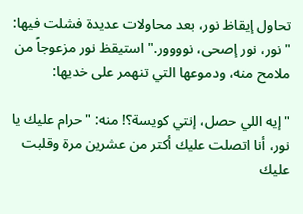تحاول إيقاظ نور، بعد محاولات عديدة فشلت فيها: "نور، نور إصحى، نوووور." استيقظ نور مزعوجاً من ملامح منه، ودموعها التي تنهمر على خديها:

"إيه اللي حصل، إنتي كويسة؟! منه: "حرام عليك يا نور، أنا اتصلت عليك أكتر من عشرين مرة وقلبت عليك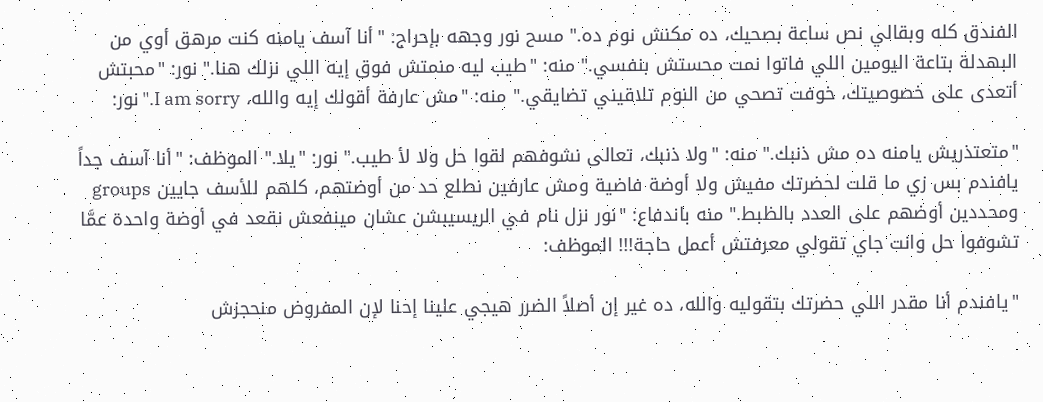الفندق كله وبقالي نص ساعة بصحيك، ده مكنش نوم ده." مسح نور وجهه بإحراج: "أنا آسف يامنه كنت مرهق أوي من البهدلة بتاعة اليومين اللي فاتوا نمت محستش بنفسي." منه: "طيب ليه منمتش فوق إيه اللي نزلك هنا." نور: "محبتش أتعدى على خصوصيتك، خوفت تصحي من النوم تلاقيني تضايقي." منه: "مش عارفة أقولك إيه والله، I am sorry." نور:

"متعتذريش يامنه ده مش ذنبك." منه: "ولا ذنبك، تعالى نشوفهم لقوا حل ولا لأ طيب." نور: "يلا." الموظف: "أنا آسف جداً يافندم بس زي ما قلت لحضرتك مفيش ولا أوضة فاضية ومش عارفين نطلع حد من أوضتهم، كلهم للأسف جايين groups ومحددين أوضهم على العدد بالظبط." منه باندفاع: "نور نزل نام في الريسيبشن عشان مينفعش نقعد في أوضة واحدة عمَّا تشوفوا حل وانت جاي تقولي معرفتش أعمل حاجة!!! الموظف:

"يافندم أنا مقدر اللي حضرتك بتقوليه والله، ده غير إن أصلاً الضرر هيجي علينا إحنا لإن المفروض منحجزش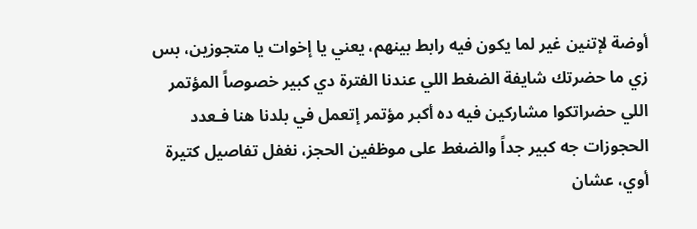أوضة لإتنين غير لما يكون فيه رابط بينهم، يعني يا إخوات يا متجوزين، بس زي ما حضرتك شايفة الضغط اللي عندنا الفترة دي كبير خصوصاً المؤتمر اللي حضراتكوا مشاركين فيه ده أكبر مؤتمر إتعمل في بلدنا هنا فـعدد الحجوزات جه كبير جداً والضغط على موظفين الحجز، نغفل تفاصيل كتيرة أوي، عشان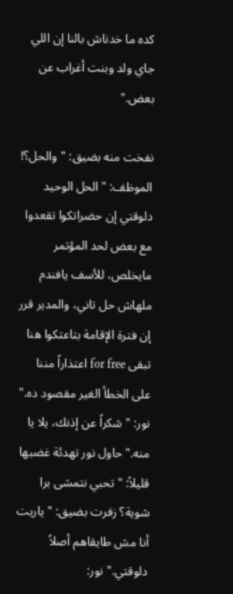كده ما خدناش بالنا إن اللي جاي ولد وبنت أغراب عن بعض."

نفخت منه بضيق: "والحل؟! الموظف: "الحل الوحيد دلوقتي إن حضراتكوا تقعدوا مع بعض لحد المؤتمر مايخلص، للأسف يافندم ملهاش حل تاني، والمدير قرر إن فترة الإقامة بتاعتكوا هنا تبقى for free اعتذاراً مننا على الخطأ الغير مقصود ده." نور: "شكراً عن إذنك، يلا يا منه." حاول نور تهدئة غضبها قليلاً: "تحبي نتمشى برا شوية؟ زفرت بضيق: "ياريت أنا مش طايقاهم أصلاً دلوقتي." نور: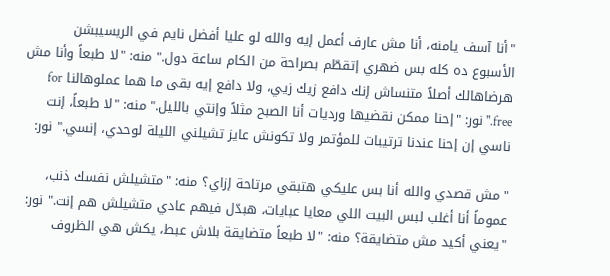"أنا آسف يامنه، أنا مش عارف أعمل إيه والله لو عليا أفضل نايم في الريسيبشن الأسبوع ده كله بس ضهري إتقطّم بصراحة من الكام ساعة دول." منه: "لا طبعاً وأنا مش هرضاهالك أصلاً متنساش إنك دافع زيك زيي، ولا دافع إيه بقى ما هما عملوهالنا for free." نور: "إحنا ممكن نقضيها ورديات أنا الصبح مثلاً وإنتي بالليل." منه: "لا طبعاً، إنت ناسي إن إحنا عندنا ترتيبات للمؤتمر ولا تكونش عايز تشيلني الليلة لوحدي، إنسي." نور:

"مش قصدي والله أنا بس عليكي هتبقي مرتاحة إزاي؟ منه: "متشيلش نفسك ذنب، عموماً أنا أغلب لبس البيت اللي معايا عبايات، هبدّل فيهم عادي متشيلش هم إنت." نور: "يعني أكيد مش متضايقة؟ منه: "لا طبعاً متضايقة بلاش عبط، يكش هي الظروف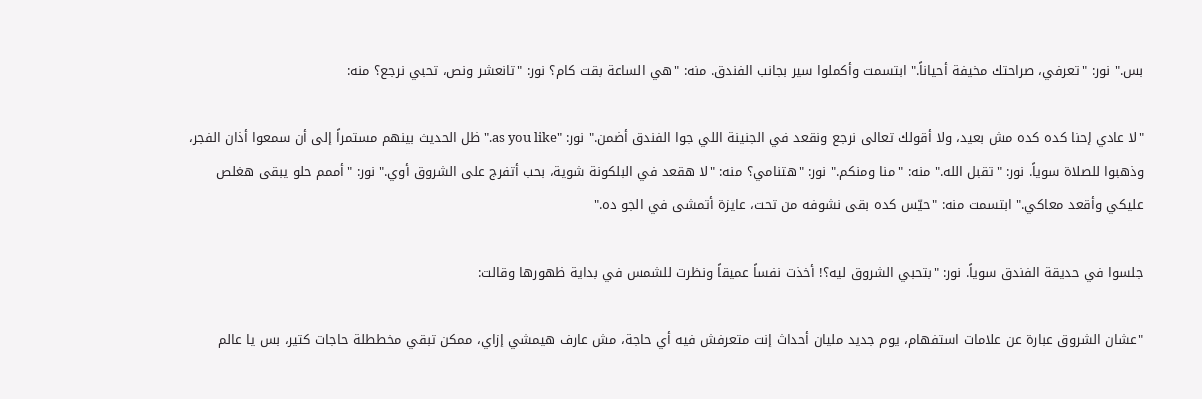بس." نور: "تعرفي، صراحتك مخيفة أحياناً." ابتسمت وأكملوا سير بجانب الفندق. منه: "هي الساعة بقت كام؟ نور: "تانعشر ونص، تحبي نرجع؟ منه:

"لا عادي إحنا كده كده مش بعيد، ولا أقولك تعالى نرجع ونقعد في الجنينة اللي جوا الفندق أضمن." نور: "as you like." ظل الحديث بينهم مستمراً إلى أن سمعوا أذان الفجر، وذهبوا للصلاة سوياً. نور: "تقبل الله." منه: "منا ومنكم." نور: "هتنامي؟ منه: "لا هقعد في البلكونة شوية، بحب أتفرج على الشروق أوي." نور: "أممم حلو يبقى هغلص عليكي وأقعد معاكي." ابتسمت منه: "حيّس كده بقى نشوفه من تحت، عايزة أتمشى في الجو ده."

جلسوا في حديقة الفندق سوياً. نور: "بتحبي الشروق ليه؟! أخذت نفساً عميقاً ونظرت للشمس في بداية ظهورها وقالت:

"عشان الشروق عبارة عن علامات استفهام، يوم جديد مليان أحداث إنت متعرفش فيه أي حاجة، مش عارف هيمشي إزاي، ممكن تبقي مخططلة حاجات كتير، بس يا عالم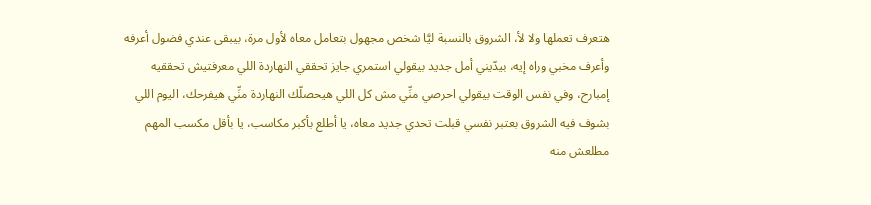هتعرف تعملها ولا لأ، الشروق بالنسبة ليَّا شخص مجهول بتعامل معاه لأول مرة، بيبقى عندي فضول أعرفه وأعرف مخبي وراه إيه، بيدّيني أمل جديد بيقولي استمري جايز تحققي النهاردة اللي معرفتيش تحققيه إمبارح، وفي نفس الوقت بيقولي احرصي منِّي مش كل اللي هيحصلّك النهاردة منِّي هيفرحك، اليوم اللي بشوف فيه الشروق بعتبر نفسي قبلت تحدي جديد معاه، يا أطلع بأكبر مكاسب، يا بأقل مكسب المهم مطلعش منه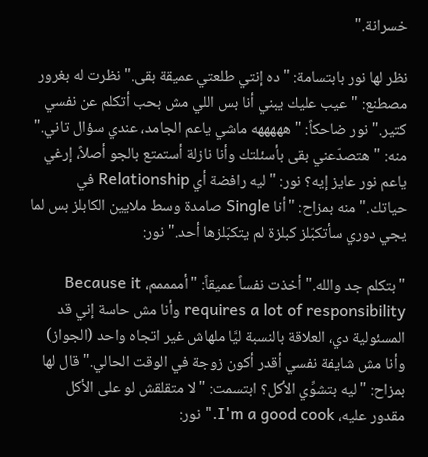خسرانة."

نظر لها نور بابتسامة: "ده إنتي طلعتي عميقة بقى." نظرت له بغرور مصطنع: "عيب عليك يبني أنا بس اللي مش بحب أتكلم عن نفسي كتير." نور ضاحكاً: "هههههه ماشي ياعم الجامد، عندي سؤال تاني." منه: "هتصدّعني بقى بأسئلتك وأنا نازلة أستمتع بالجو أصلاً، إرغي ياعم نور عايز إيه؟ نور: "ليه رافضة أي Relationship في حياتك." منه بمزاح: "أنا Single صامدة وسط ملايين الكابلز بس لما يجي دوري سأتكبّلز كبلزة لم يتكبّلزها أحد." نور:

"بتكلم جد والله." أخذت نفساً عميقاً: "أممممم، Because it requires a lot of responsibility وأنا مش حاسة إني قد المسئولية دي، العلاقة بالنسبة ليَّا ملهاش غير اتجاه واحد (الجواز) وأنا مش شايفة نفسي أقدر أكون زوجة في الوقت الحالي." قال لها بمزاح: "ليه بتشوِّي الأكل؟ ابتسمت: "لا متقلقش لو على الأكل مقدور عليه، I'm a good cook." نور: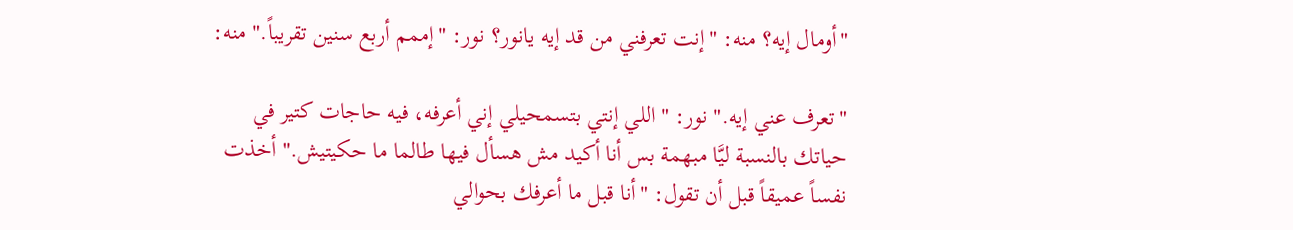"أومال إيه؟ منه: "إنت تعرفني من قد إيه يانور؟ نور: "إممم أربع سنين تقريباً." منه:

"تعرف عني إيه." نور: "اللي إنتي بتسمحيلي إني أعرفه، فيه حاجات كتير في حياتك بالنسبة ليَّا مبهمة بس أنا أكيد مش هسأل فيها طالما ما حكيتيش." أخذت نفساً عميقاً قبل أن تقول: "أنا قبل ما أعرفك بحوالي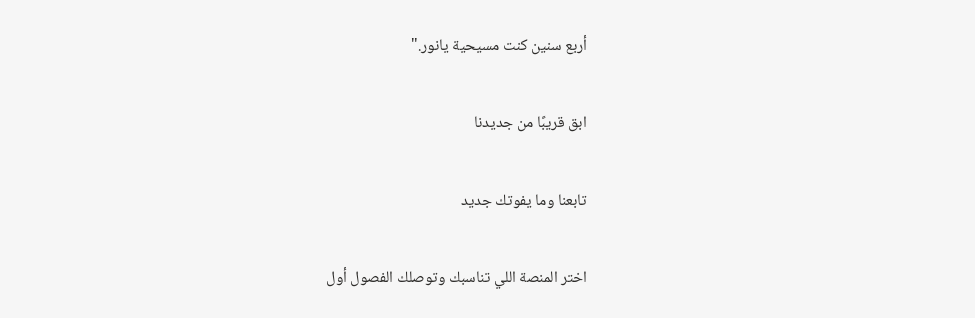أربع سنين كنت مسيحية يانور."

ابق قريبًا من جديدنا

تابعنا وما يفوتك جديد

اختر المنصة اللي تناسبك وتوصلك الفصول أول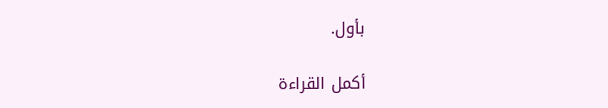بأول.

أكمل القراءة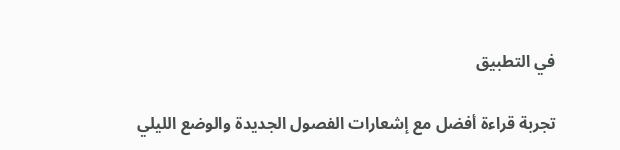في التطبيق

تجربة قراءة أفضل مع إشعارات الفصول الجديدة والوضع الليلي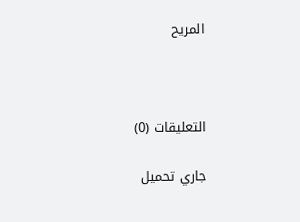المريح



التعليقات (0)

جاري تحميل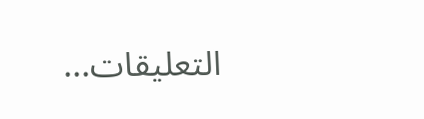التعليقات...